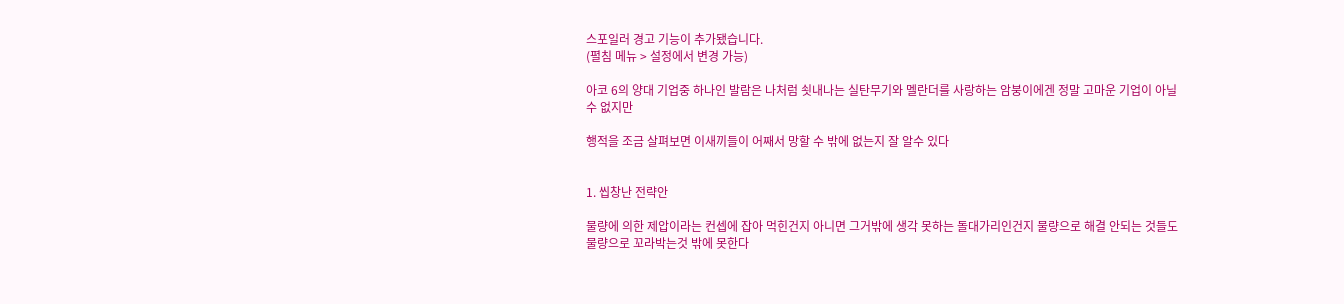스포일러 경고 기능이 추가됐습니다.
(펼침 메뉴 > 설정에서 변경 가능)

아코 6의 양대 기업중 하나인 발람은 나처럼 쇳내나는 실탄무기와 멜란더를 사랑하는 암붕이에겐 정말 고마운 기업이 아닐 수 없지만

행적을 조금 살펴보면 이새끼들이 어째서 망할 수 밖에 없는지 잘 알수 있다


1. 씹창난 전략안

물량에 의한 제압이라는 컨셉에 잡아 먹힌건지 아니면 그거밖에 생각 못하는 돌대가리인건지 물량으로 해결 안되는 것들도 물량으로 꼬라박는것 밖에 못한다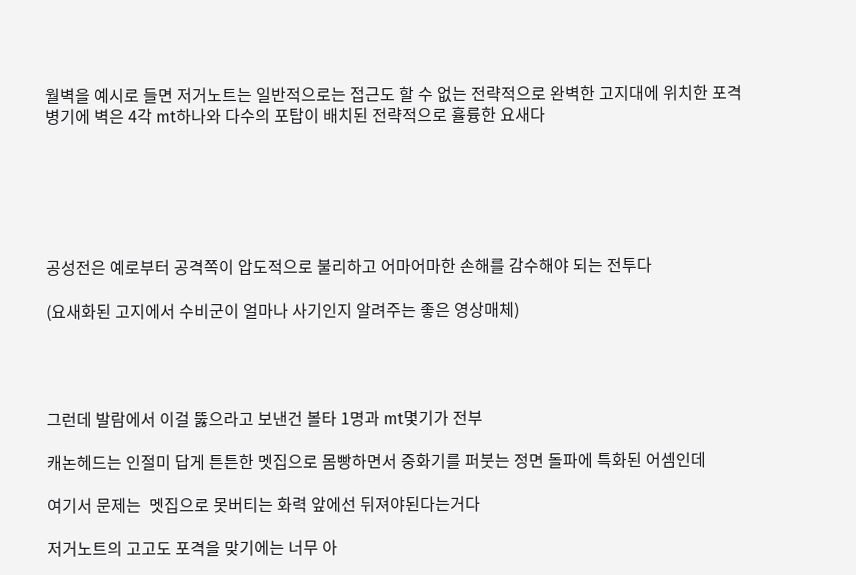월벽을 예시로 들면 저거노트는 일반적으로는 접근도 할 수 없는 전략적으로 완벽한 고지대에 위치한 포격 병기에 벽은 4각 mt하나와 다수의 포탑이 배치된 전략적으로 휼륭한 요새다






공성전은 예로부터 공격쪽이 압도적으로 불리하고 어마어마한 손해를 감수해야 되는 전투다

(요새화된 고지에서 수비군이 얼마나 사기인지 알려주는 좋은 영상매체)




그런데 발람에서 이걸 뚫으라고 보낸건 볼타 1명과 mt몇기가 전부

캐논헤드는 인절미 답게 튼튼한 멧집으로 몸빵하면서 중화기를 퍼붓는 정면 돌파에 특화된 어셈인데

여기서 문제는  멧집으로 못버티는 화력 앞에선 뒤져야된다는거다

저거노트의 고고도 포격을 맞기에는 너무 아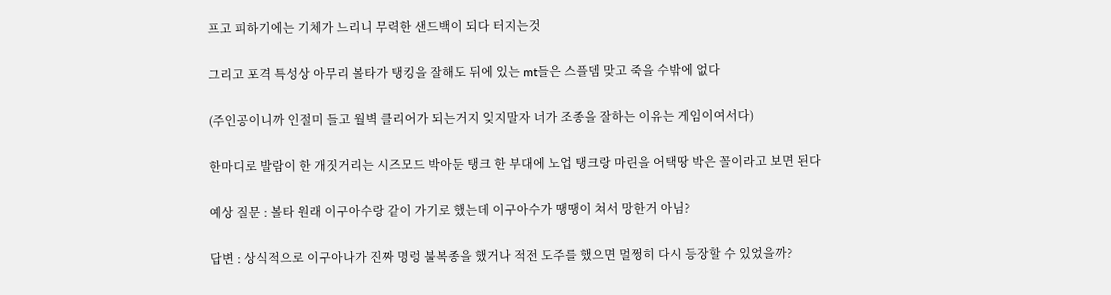프고 피하기에는 기체가 느리니 무력한 샌드백이 되다 터지는것

그리고 포격 특성상 아무리 볼타가 탱킹을 잘해도 뒤에 있는 mt들은 스플뎀 맞고 죽을 수밖에 없다

(주인공이니까 인절미 들고 월벽 클리어가 되는거지 잊지말자 너가 조종을 잘하는 이유는 게임이여서다)

한마디로 발람이 한 개짓거리는 시즈모드 박아둔 탱크 한 부대에 노업 탱크랑 마린을 어택땅 박은 꼴이라고 보면 된다

예상 질문 : 볼타 원래 이구아수랑 같이 가기로 했는데 이구아수가 땡땡이 쳐서 망한거 아님?

답변 : 상식적으로 이구아나가 진짜 명렁 불복종을 했거나 적전 도주를 했으면 멀쩡히 다시 등장할 수 있었을까?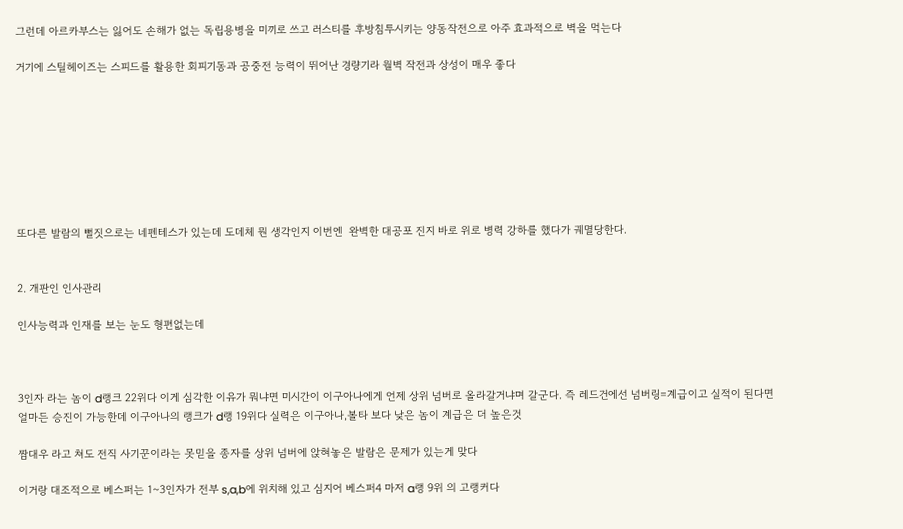그런데 아르카부스는 잃어도 손해가 없는 독립용병을 미끼로 쓰고 러스티를 후방침투시키는 양동작전으로 아주 효과적으로 벽을 먹는다

거기에 스틸헤이즈는 스피드를 활용한 회피기동과 공중전 능력이 뛰어난 경량기라 월벽 작전과 상성이 매우 좋다








또다른 발람의 뻘짓으로는 네펜테스가 있는데 도데체 뭔 생각인지 이번엔  완벽한 대공포 진지 바로 위로 병력 강하를 했다가 궤멸당한다.


2. 개판인 인사관리

인사능력과 인재를 보는 눈도 형편없는데



3인자 라는 놈이 d랭크 22위다 이게 심각한 이유가 뭐냐면 미시간이 이구아나에게 언제 상위 넘버로 올라갈거냐며 갈군다. 즉 레드건에선 넘버링=계급이고 실적이 된다면 얼마든 승진이 가능한데 이구아나의 랭크가 d랭 19위다 실력은 이구아나,볼타 보다 낮은 놈이 계급은 더 높은것

짬대우 라고 쳐도 전직 사기꾼이라는 못믿을 종자를 상위 넘버에 앉혀놓은 발람은 문제가 있는게 맞다

이거랑 대조적으로 베스퍼는 1~3인자가 전부 s,a,b에 위치해 있고 심지어 베스퍼4 마저 a랭 9위 의 고랭커다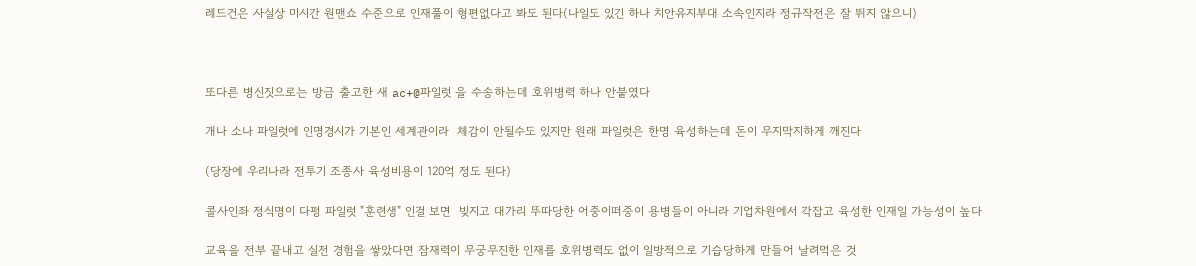레드건은 사실상 미시간 원맨쇼 수준으로 인재풀이 형편없다고 봐도 된다(나일도 있긴 하나 치안유지부대 소속인지라 정규작전은 잘 뛰지 않으니)



또다른 병신짓으로는 방금 출고한 새 ac+@파일럿 을 수송하는데 호위병력 하나 안붙였다

개나 소나 파일럿에 인명경시가 기본인 세계관이라  체감이 안될수도 있지만 원래 파일럿은 한명 육성하는데 돈이 무지막지하게 깨진다

(당장에 우리나라 전투기 조종사 육성비용이 120억 정도 된다)

콜사인좌 정식명이 다펑 파일럿 "훈련생" 인걸 보면  빚지고 대가리 뚜따당한 어중이떠중이 용병들이 아니라 기업차원에서 각잡고 육성한 인재일 가능성이 높다

교육을 전부 끝내고 실전 경험을 쌓았다면 잠재력이 무궁무진한 인재를 호위병력도 없이 일방적으로 기습당하게 만들어 날려먹은 것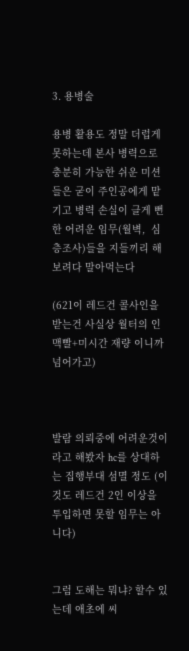3. 용병술

용병 활용도 정말 더럽게 못하는데 본사 병력으로 충분히 가능한 쉬운 미션들은 굳이 주인공에게 맡기고 병력 손실이 클게 뻔한 어려운 임무(월벽,  심층조사)들을 지들끼리 해보려다 말아먹는다

(621이 레드건 콜사인을 받는건 사실상 월터의 인맥빨+미시간 재량 이니까 넘어가고)



발람 의뢰중에 어려운것이라고 해봤자 hc를 상대하는 집행부대 섬멸 정도 (이것도 레드건 2인 이상을 투입하면 못할 임무는 아니다)


그럼 도해는 뭐냐? 할수 있는데 애초에 씨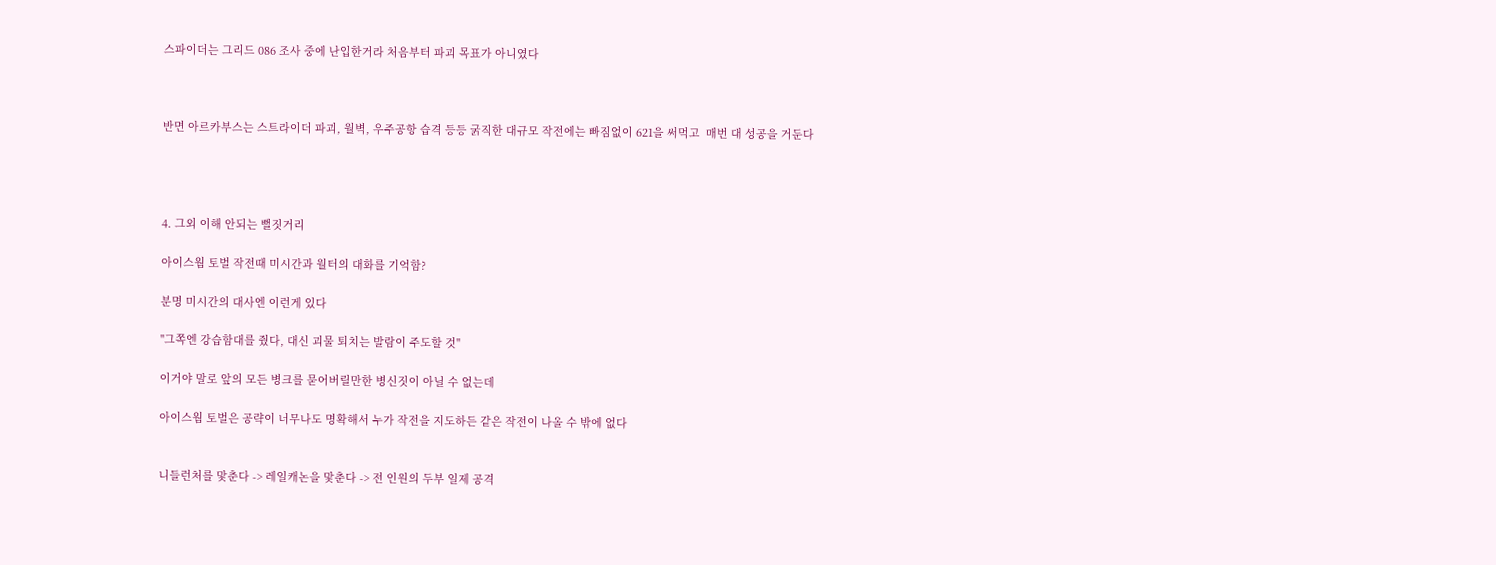스파이더는 그리드 086 조사 중에 난입한거라 처음부터 파괴 목표가 아니였다



반면 아르카부스는 스트라이더 파괴, 월벽, 우주공항 습격 등등 굵직한 대규모 작전에는 빠짐없이 621을 써먹고  매번 대 성공을 거둔다




4. 그외 이해 안되는 뻘짓거리

아이스웜 토벌 작전때 미시간과 월터의 대화를 기억함?

분명 미시간의 대사엔 이런게 있다

"그쪽엔 강습함대를 줬다, 대신 괴물 퇴치는 발람이 주도할 것"

이거야 말로 앞의 모든 병크를 묻어버릴만한 병신짓이 아닐 수 없는데

아이스웜 토벌은 공략이 너무나도 명확해서 누가 작전을 지도하든 같은 작전이 나올 수 밖에 없다


니들런처를 맟춘다 -> 레일캐논을 맟춘다 -> 전 인원의 두부 일제 공격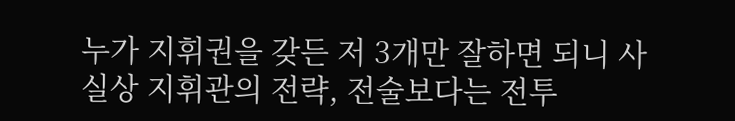누가 지휘권을 갖든 저 3개만 잘하면 되니 사실상 지휘관의 전략, 전술보다는 전투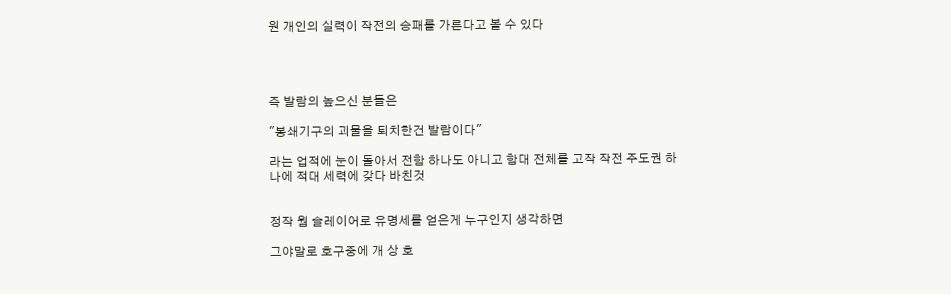원 개인의 실력이 작전의 승패를 가른다고 볼 수 있다




즉 발람의 높으신 분들은

"봉쇄기구의 괴물을 퇴치한건 발람이다"

라는 업적에 눈이 돌아서 전함 하나도 아니고 함대 전체를 고작 작전 주도권 하나에 적대 세력에 갖다 바친것


정작 웜 슬레이어로 유명세를 얻은게 누구인지 생각하면

그야말로 호구중에 개 상 호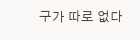구가 따로 없다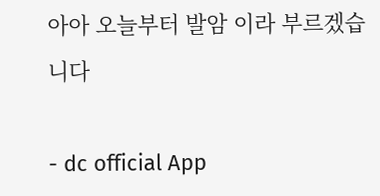아아 오늘부터 발암 이라 부르겠습니다

- dc official App